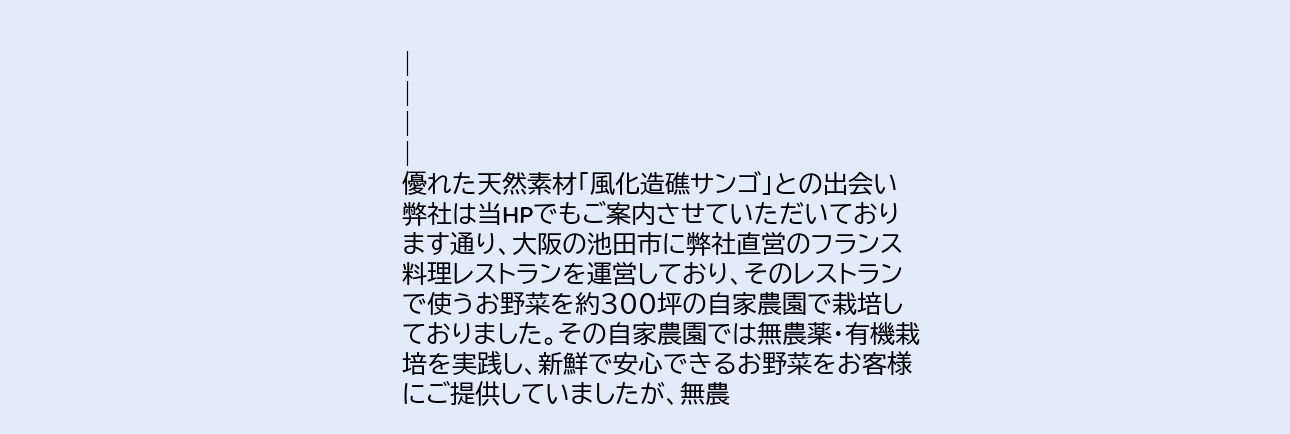|
|
|
|
優れた天然素材「風化造礁サンゴ」との出会い
弊社は当HPでもご案内させていただいております通り、大阪の池田市に弊社直営のフランス料理レストランを運営しており、そのレストランで使うお野菜を約300坪の自家農園で栽培しておりました。その自家農園では無農薬・有機栽培を実践し、新鮮で安心できるお野菜をお客様にご提供していましたが、無農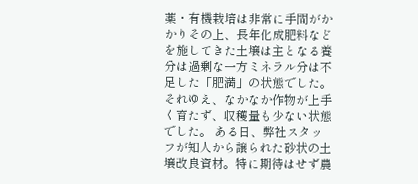薬・有機栽培は非常に手間がかかりその上、長年化成肥料などを施してきた土壌は主となる養分は過剰な一方ミネラル分は不足した「肥満」の状態でした。それゆえ、なかなか作物が上手く育たず、収穫量も少ない状態でした。 ある日、弊社スタッフが知人から譲られた砂状の土壌改良資材。特に期待はせず農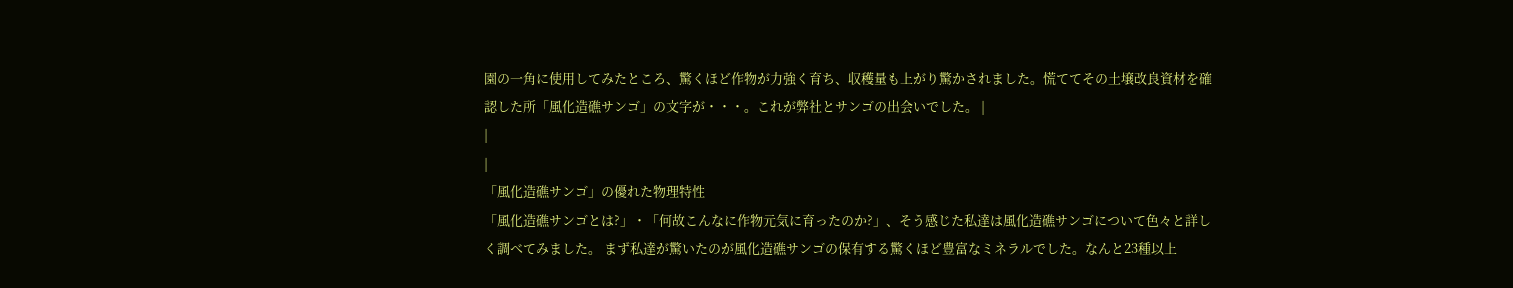園の一角に使用してみたところ、驚くほど作物が力強く育ち、収穫量も上がり驚かされました。慌ててその土壌改良資材を確認した所「風化造礁サンゴ」の文字が・・・。これが弊社とサンゴの出会いでした。 |
|
|
「風化造礁サンゴ」の優れた物理特性
「風化造礁サンゴとは?」・「何故こんなに作物元気に育ったのか?」、そう感じた私達は風化造礁サンゴについて色々と詳しく調べてみました。 まず私達が驚いたのが風化造礁サンゴの保有する驚くほど豊富なミネラルでした。なんと23種以上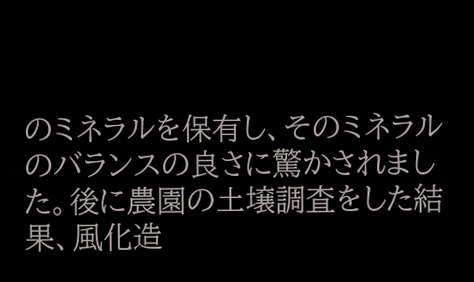のミネラルを保有し、そのミネラルのバランスの良さに驚かされました。後に農園の土壌調査をした結果、風化造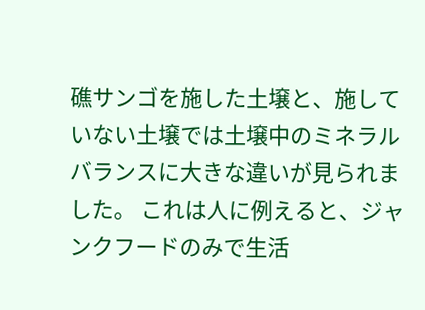礁サンゴを施した土壌と、施していない土壌では土壌中のミネラルバランスに大きな違いが見られました。 これは人に例えると、ジャンクフードのみで生活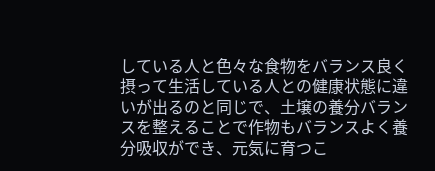している人と色々な食物をバランス良く摂って生活している人との健康状態に違いが出るのと同じで、土壌の養分バランスを整えることで作物もバランスよく養分吸収ができ、元気に育つこ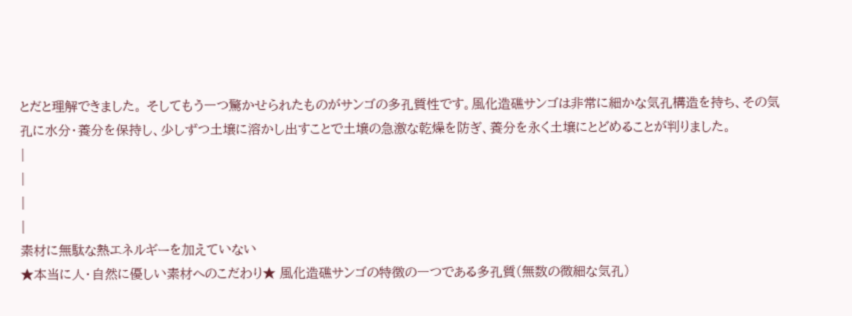とだと理解できました。 そしてもう一つ驚かせられたものがサンゴの多孔質性です。風化造礁サンゴは非常に細かな気孔構造を持ち、その気孔に水分・養分を保持し、少しずつ土壌に溶かし出すことで土壌の急激な乾燥を防ぎ、養分を永く土壌にとどめることが判りました。
|
|
|
|
素材に無駄な熱エネルギーを加えていない
★本当に人・自然に優しい素材へのこだわり★ 風化造礁サンゴの特徴の一つである多孔質(無数の微細な気孔)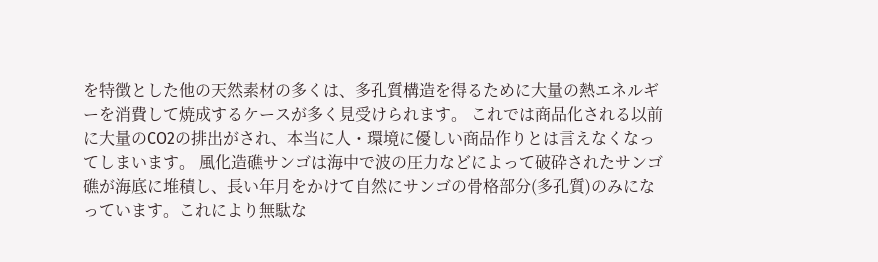を特徴とした他の天然素材の多くは、多孔質構造を得るために大量の熱エネルギーを消費して焼成するケースが多く見受けられます。 これでは商品化される以前に大量のCO2の排出がされ、本当に人・環境に優しい商品作りとは言えなくなってしまいます。 風化造礁サンゴは海中で波の圧力などによって破砕されたサンゴ礁が海底に堆積し、長い年月をかけて自然にサンゴの骨格部分(多孔質)のみになっています。これにより無駄な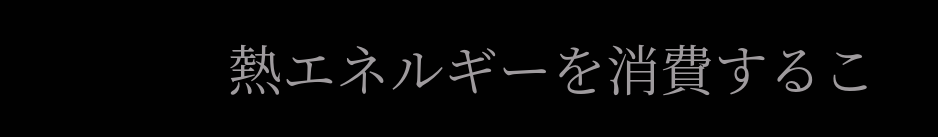熱エネルギーを消費するこ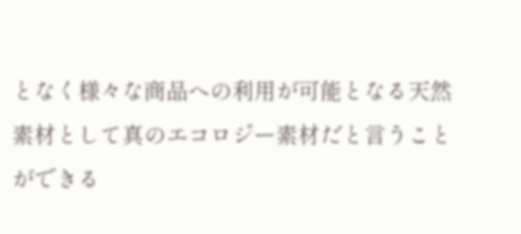となく様々な商品への利用が可能となる天然素材として真のエコロジー素材だと言うことができる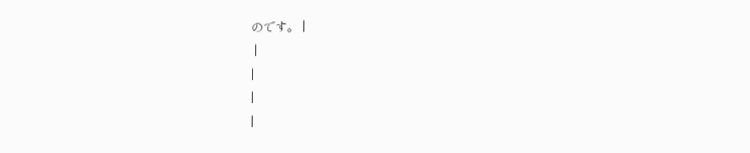のです。 |
 |
|
|
|